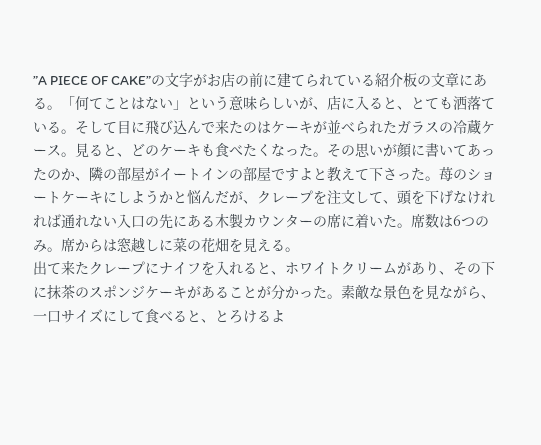”A PIECE OF CAKE”の文字がお店の前に建てられている紹介板の文章にある。「何てことはない」という意味らしいが、店に入ると、とても洒落ている。そして目に飛び込んで来たのはケーキが並べられたガラスの冷蔵ケース。見ると、どのケーキも食べたくなった。その思いが顔に書いてあったのか、隣の部屋がイートインの部屋ですよと教えて下さった。苺のショートケーキにしようかと悩んだが、クレープを注文して、頭を下げなけれれば通れない入口の先にある木製カウンターの席に着いた。席数は6つのみ。席からは窓越しに菜の花畑を見える。
出て来たクレープにナイフを入れると、ホワイトクリームがあり、その下に抹茶のスポンジケーキがあることが分かった。素敵な景色を見ながら、一口サイズにして食べると、とろけるよ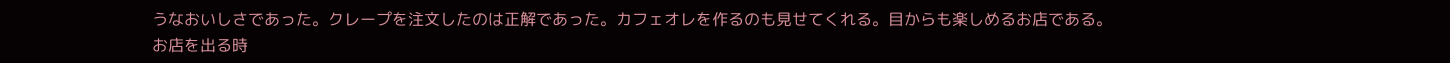うなおいしさであった。クレープを注文したのは正解であった。カフェオレを作るのも見せてくれる。目からも楽しめるお店である。
お店を出る時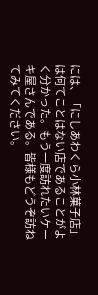には、「にしあわくら小林菓子店」は何てことはない店であることがよく分かった。もう一度訪れたいケーキ屋さんである。皆様もどうぞ訪ねてみてください。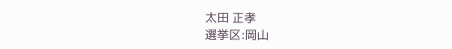太田 正孝
選挙区:岡山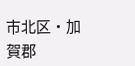市北区・加賀郡